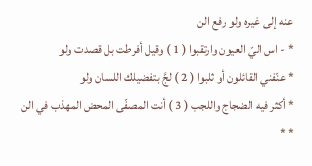عنه إلى غيره ولو رفع الن
* - اس اليّ العيون وارتقبوا ( 1 ) وقيل أفرطت بل قصدت ولو
* عنّفني القائلون أو ثلبوا ( 2 ) لجَّ بتفضيلك اللسان ولو
* أكثر فيه الضجاج واللجب ( 3 ) أنت المصفّى المحض المهذب في الن
* *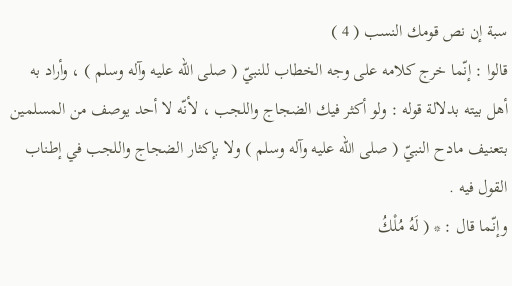سبة إن نص قومك النسب ( 4 )
قالوا : إنّما خرج كلامه على وجه الخطاب للنبيّ ( صلى الله عليه وآله وسلم ) ، وأراد به أهل بيته بدلالة قوله : ولو أكثر فيك الضجاج واللجب ، لأنّه لا أحد يوصف من المسلمين بتعنيف مادح النبيّ ( صلى الله عليه وآله وسلم ) ولا بإكثار الضجاج واللجب في إطناب القول فيه .
وإنّما قال : * ( لَهُ مُلْكُ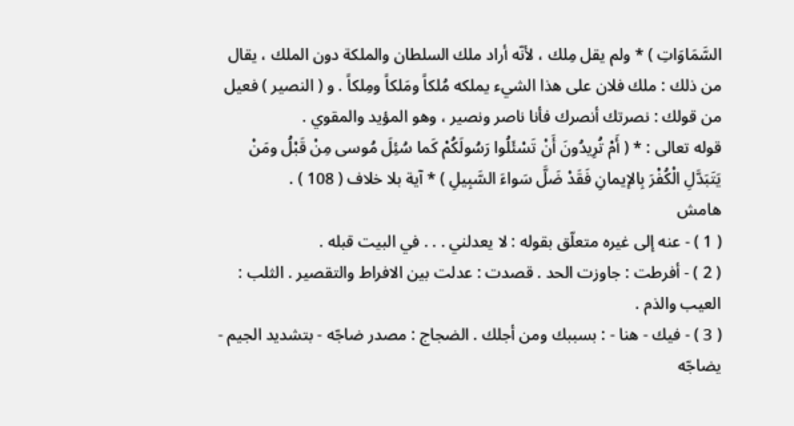السَّمَاوَاتِ ) * ولم يقل مِلك ، لأنّه أراد ملك السلطان والملكة دون الملك ، يقال من ذلك : ملك فلان على هذا الشيء يملكه مُلكاً ومَلكاً ومِلكاً . و ( النصير ) فعيل من قولك : نصرتك أنصرك فأنا ناصر ونصير ، وهو المؤيد والمقوي .
قوله تعالى : * ( أَمْ تُرِيدُونَ أَنْ تَسْئَلُوا رَسُولَكُمْ كَما سُئِلَ مُوسى مِنْ قَبْلُ ومَنْ يَتَبَدَّلِ الْكُفْرَ بِالإيمانِ فَقَدْ ضَلَّ سَواءَ السَّبِيلِ ) * آية بلا خلاف ( 108 ) .
هامش
( 1 ) - عنه إلى غيره متعلّق بقوله : لا يعدلني . . . في البيت قبله .
( 2 ) - أفرطت : جاوزت الحد . قصدت : عدلت بين الافراط والتقصير . الثلب : العيب والذم .
( 3 ) - فيك - هنا - : بسببك ومن أجلك . الضجاج : مصدر ضاجّه - بتشديد الجيم - يضاجّه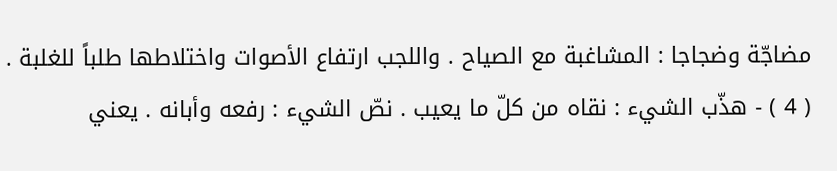مضاجّة وضجاجا : المشاغبة مع الصياح . واللجب ارتفاع الأصوات واختلاطها طلباً للغلبة .
( 4 ) - هذّب الشيء : نقاه من كلّ ما يعيب . نصّ الشيء : رفعه وأبانه . يعني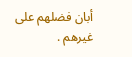أبان فضلهم على غيرهم .